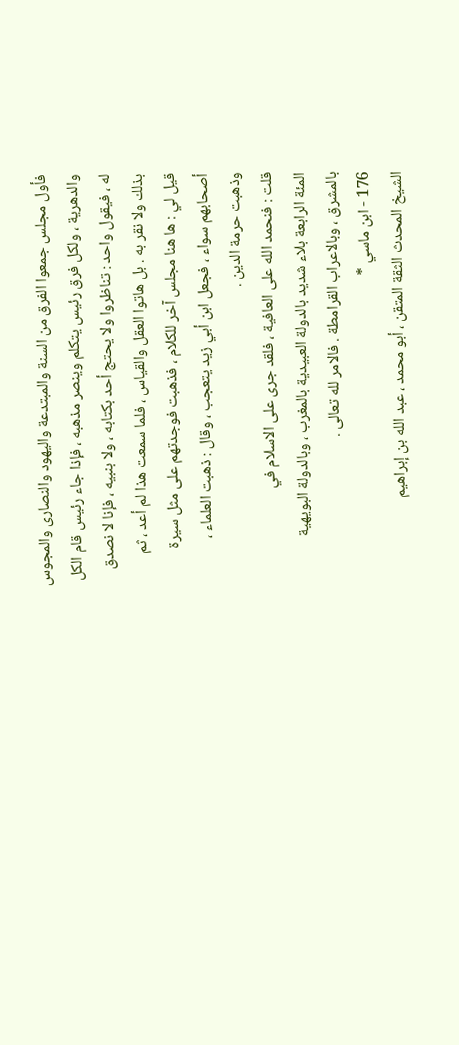فأول مجلس جمعوا الفرق من السنة والمبتدعة واليهود والنصارى والمجوس
والدهرية ، ولكل فرق رئيس يتكلم وينصر مذهبه ، فإذا جاء رئيس قام الكل
له ، فيقول واحد : تناظروا ولا يحتج أحد بكتابه ، ولا بنبيه ، فإنا لا نصدق
بذلك ولا نقر به . بل هاتوا العقل والقياس ، فلما سمعت هذا لم أعد ، ثم
قيل لي : ها هنا مجلس آخر للكلام ، فذهبت فوجدتهم على مثل سيرة
أصحابهم سواء ، فجعل ابن أبي زيد يتعجب ، وقال : ذهبت العلماء ،
وذهبت حرمة الدين .
قلت : فنحمد الله على العافية ، فلقد جرى على الاسلام في
المئة الرابعة بلاء شديد بالدولة العبيدية بالمغرب ، وبالدولة البويهية
بالمشرق ، وبالاعراب القرامطة . فالامر لله تعالى .
176 - ابن ماسي *
الشيخ المحدث الثقة المتقن ، أبو محمد ، عبد الله بن إبراهيم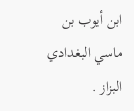ابن أيوب بن ماسي البغدادي البزاز .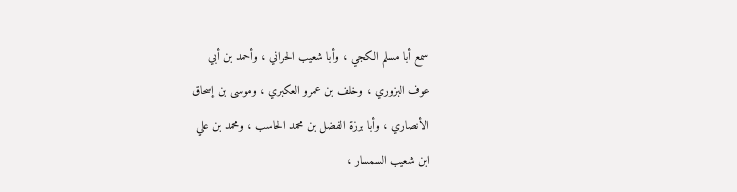سمع أبا مسلم الكجي ، وأبا شعيب الحراني ، وأحمد بن أبي
عوف البزوري ، وخلف بن عمرو العكبري ، وموسى بن إسحاق
الأنصاري ، وأبا برزة الفضل بن محمد الحاسب ، ومحمد بن علي
ابن شعيب السمسار ،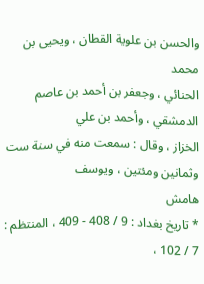والحسن بن علوية القطان ، ويحيى بن محمد
الحنائي ، وجعفر بن أحمد بن عاصم الدمشقي ، وأحمد بن علي
الخزاز ، وقال : سمعت منه في سنة ست وثمانين ومئتين ، ويوسف
هامش
* تاريخ بغداد : 9 / 408 - 409 ، المنتظم : 7 / 102 ،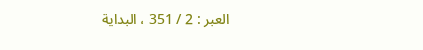العبر : 2 / 351 ، البداية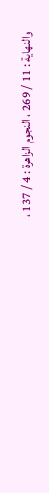والنهاية : 11 / 269 ، النجوم الزاهرة : 4 / 137 ،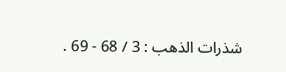شذرات الذهب : 3 / 68 - 69 .